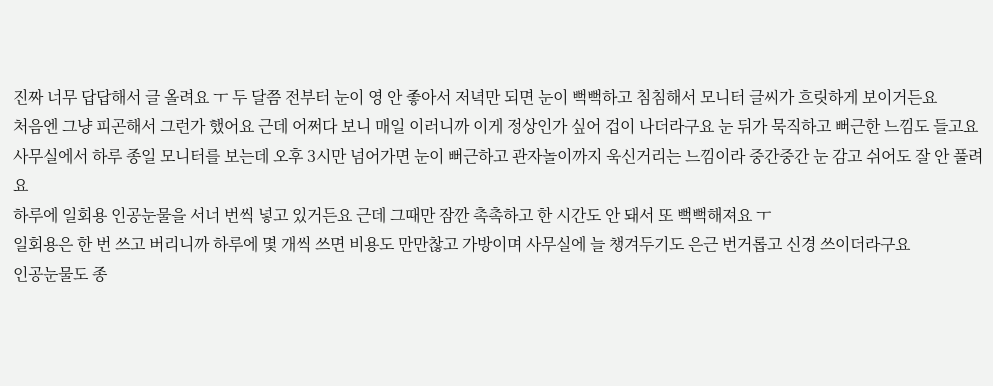진짜 너무 답답해서 글 올려요 ㅜ 두 달쯤 전부터 눈이 영 안 좋아서 저녁만 되면 눈이 뻑뻑하고 침침해서 모니터 글씨가 흐릿하게 보이거든요
처음엔 그냥 피곤해서 그런가 했어요 근데 어쩌다 보니 매일 이러니까 이게 정상인가 싶어 겁이 나더라구요 눈 뒤가 묵직하고 뻐근한 느낌도 들고요
사무실에서 하루 종일 모니터를 보는데 오후 3시만 넘어가면 눈이 뻐근하고 관자놀이까지 욱신거리는 느낌이라 중간중간 눈 감고 쉬어도 잘 안 풀려요
하루에 일회용 인공눈물을 서너 번씩 넣고 있거든요 근데 그때만 잠깐 촉촉하고 한 시간도 안 돼서 또 뻑뻑해져요 ㅜ
일회용은 한 번 쓰고 버리니까 하루에 몇 개씩 쓰면 비용도 만만찮고 가방이며 사무실에 늘 챙겨두기도 은근 번거롭고 신경 쓰이더라구요
인공눈물도 종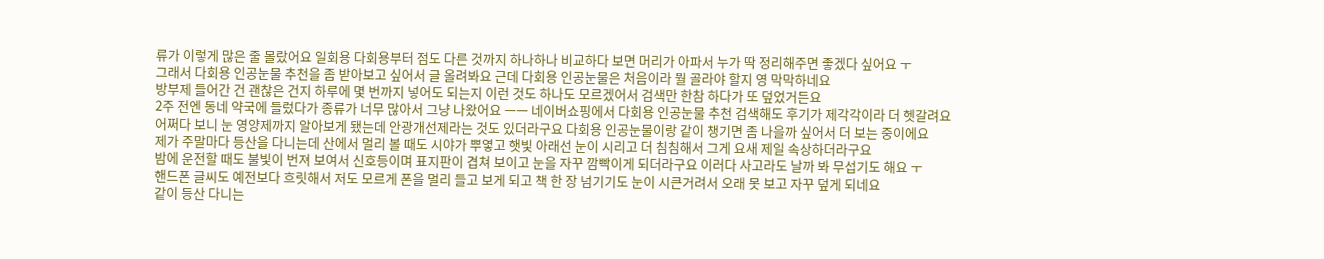류가 이렇게 많은 줄 몰랐어요 일회용 다회용부터 점도 다른 것까지 하나하나 비교하다 보면 머리가 아파서 누가 딱 정리해주면 좋겠다 싶어요 ㅜ
그래서 다회용 인공눈물 추천을 좀 받아보고 싶어서 글 올려봐요 근데 다회용 인공눈물은 처음이라 뭘 골라야 할지 영 막막하네요
방부제 들어간 건 괜찮은 건지 하루에 몇 번까지 넣어도 되는지 이런 것도 하나도 모르겠어서 검색만 한참 하다가 또 덮었거든요
2주 전엔 동네 약국에 들렀다가 종류가 너무 많아서 그냥 나왔어요 ㅡㅡ 네이버쇼핑에서 다회용 인공눈물 추천 검색해도 후기가 제각각이라 더 헷갈려요
어쩌다 보니 눈 영양제까지 알아보게 됐는데 안광개선제라는 것도 있더라구요 다회용 인공눈물이랑 같이 챙기면 좀 나을까 싶어서 더 보는 중이에요
제가 주말마다 등산을 다니는데 산에서 멀리 볼 때도 시야가 뿌옇고 햇빛 아래선 눈이 시리고 더 침침해서 그게 요새 제일 속상하더라구요
밤에 운전할 때도 불빛이 번져 보여서 신호등이며 표지판이 겹쳐 보이고 눈을 자꾸 깜빡이게 되더라구요 이러다 사고라도 날까 봐 무섭기도 해요 ㅜ
핸드폰 글씨도 예전보다 흐릿해서 저도 모르게 폰을 멀리 들고 보게 되고 책 한 장 넘기기도 눈이 시큰거려서 오래 못 보고 자꾸 덮게 되네요
같이 등산 다니는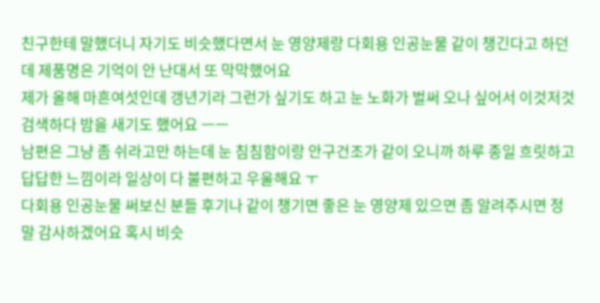친구한테 말했더니 자기도 비슷했다면서 눈 영양제랑 다회용 인공눈물 같이 챙긴다고 하던데 제품명은 기억이 안 난대서 또 막막했어요
제가 올해 마흔여섯인데 갱년기라 그런가 싶기도 하고 눈 노화가 벌써 오나 싶어서 이것저것 검색하다 밤을 새기도 했어요 ㅡㅡ
남편은 그냥 좀 쉬라고만 하는데 눈 침침함이랑 안구건조가 같이 오니까 하루 종일 흐릿하고 답답한 느낌이라 일상이 다 불편하고 우울해요 ㅜ
다회용 인공눈물 써보신 분들 후기나 같이 챙기면 좋은 눈 영양제 있으면 좀 알려주시면 정말 감사하겠어요 혹시 비슷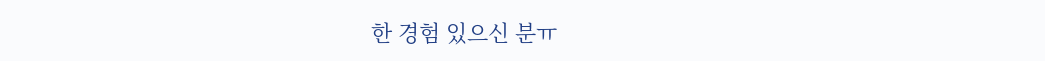한 경험 있으신 분ㅠ